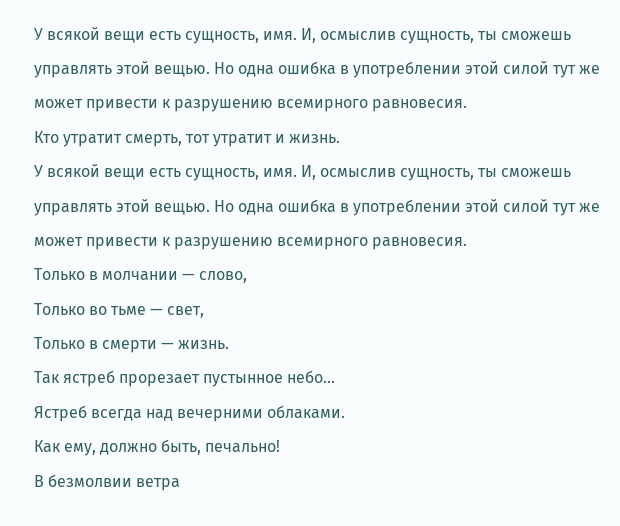У всякой вещи есть сущность, имя. И, осмыслив сущность, ты сможешь управлять этой вещью. Но одна ошибка в употреблении этой силой тут же может привести к разрушению всемирного равновесия.
Кто утратит смерть, тот утратит и жизнь.
У всякой вещи есть сущность, имя. И, осмыслив сущность, ты сможешь управлять этой вещью. Но одна ошибка в употреблении этой силой тут же может привести к разрушению всемирного равновесия.
Только в молчании — слово,
Только во тьме — свет,
Только в смерти — жизнь.
Так ястреб прорезает пустынное небо...
Ястреб всегда над вечерними облаками.
Как ему, должно быть, печально!
В безмолвии ветра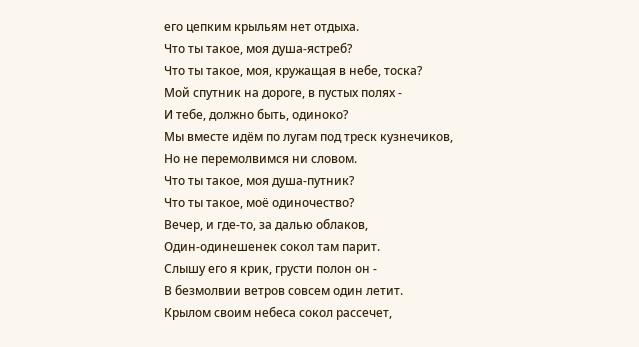его цепким крыльям нет отдыха.
Что ты такое, моя душа-ястреб?
Что ты такое, моя, кружащая в небе, тоска?
Мой спутник на дороге, в пустых полях -
И тебе, должно быть, одиноко?
Мы вместе идём по лугам под треск кузнечиков,
Но не перемолвимся ни словом.
Что ты такое, моя душа-путник?
Что ты такое, моё одиночество?
Вечер, и где-то, за далью облаков,
Один-одинешенек сокол там парит.
Слышу его я крик, грусти полон он -
В безмолвии ветров совсем один летит.
Крылом своим небеса сокол рассечет,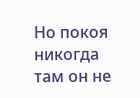Но покоя никогда там он не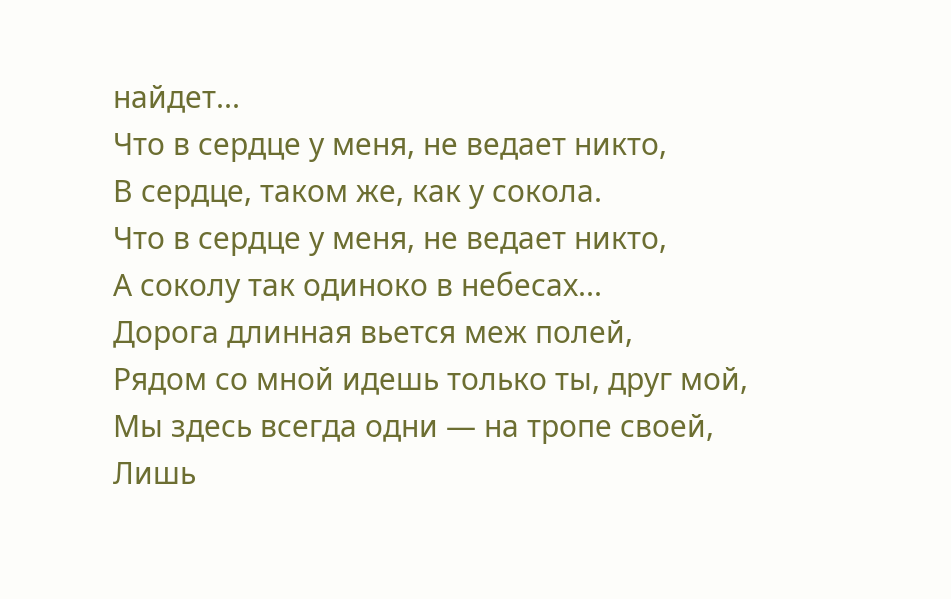найдет...
Что в сердце у меня, не ведает никто,
В сердце, таком же, как у сокола.
Что в сердце у меня, не ведает никто,
А соколу так одиноко в небесах...
Дорога длинная вьется меж полей,
Рядом со мной идешь только ты, друг мой,
Мы здесь всегда одни — на тропе своей,
Лишь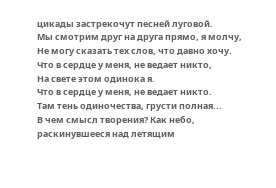цикады застрекочут песней луговой.
Мы смотрим друг на друга прямо, я молчу,
Не могу сказать тех слов, что давно хочу.
Что в сердце у меня, не ведает никто,
На свете этом одинока я.
Что в сердце у меня, не ведает никто.
Там тень одиночества, грусти полная...
В чем смысл творения? Как небо, раскинувшееся над летящим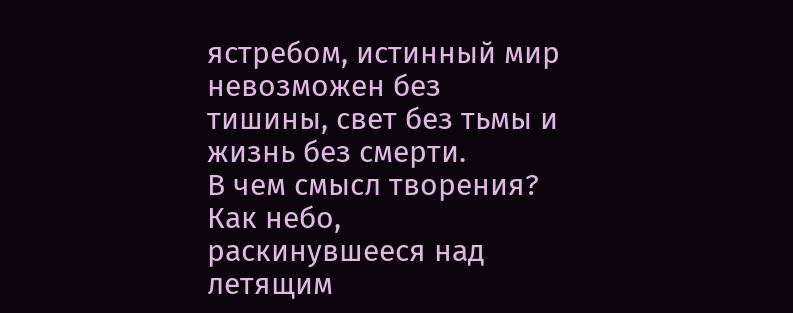ястребом, истинный мир невозможен без тишины, свет без тьмы и жизнь без смерти.
В чем смысл творения? Как небо, раскинувшееся над летящим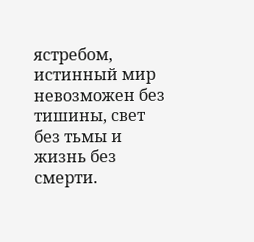ястребом, истинный мир невозможен без тишины, свет без тьмы и жизнь без смерти.